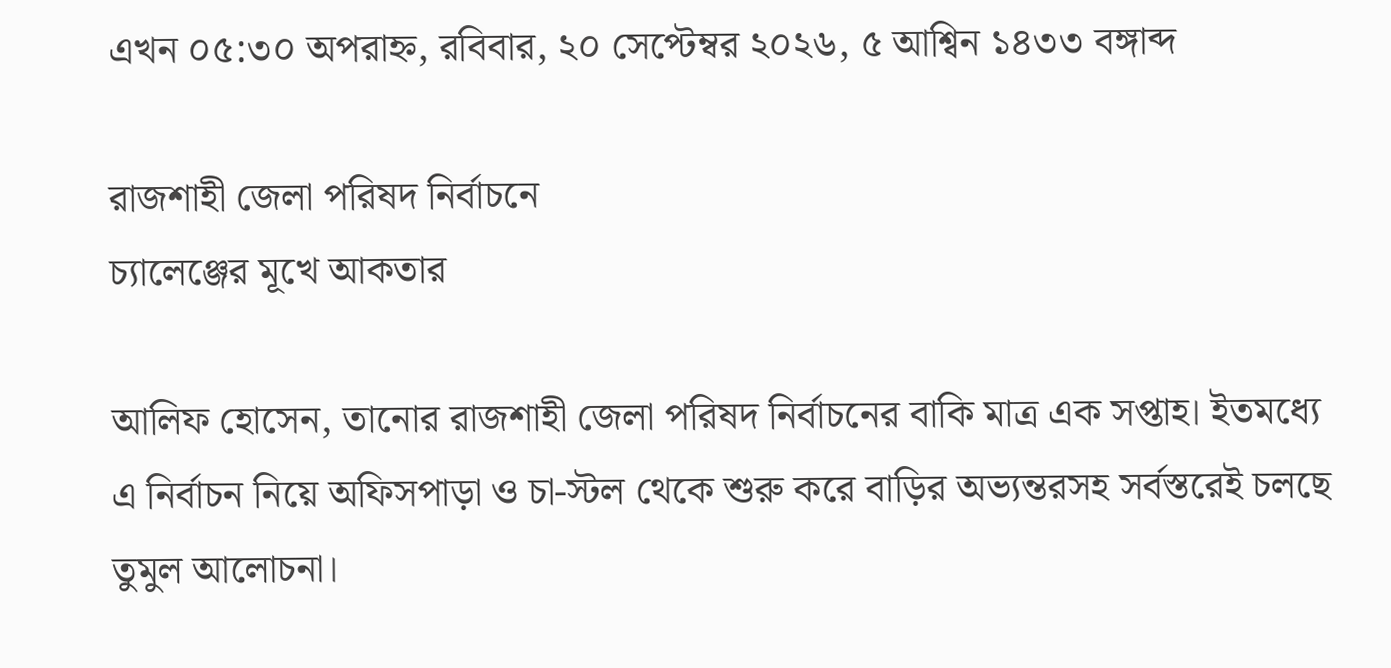এখন ০৫:৩০ অপরাহ্ন, রবিবার, ২০ সেপ্টেম্বর ২০২৬, ৫ আশ্বিন ১৪৩৩ বঙ্গাব্দ

রাজশাহী জেলা পরিষদ নির্বাচনে
চ্যালেঞ্জের মূখে আকতার

আলিফ হোসেন, তানোর রাজশাহী জেলা পরিষদ নির্বাচনের বাকি মাত্র এক সপ্তাহ। ইতমধ্যে এ নির্বাচন নিয়ে অফিসপাড়া ও চা-স্টল থেকে শুরু করে বাড়ির অভ্যন্তরসহ সর্বস্তরেই চলছে তুমুল আলোচনা।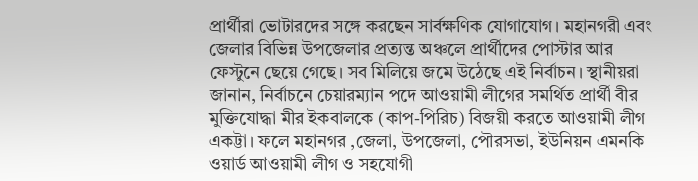প্রার্থীরা ভোটারদের সঙ্গে করছেন সার্বক্ষণিক যোগাযোগ। মহানগরী এবং জেলার বিভিন্ন উপজেলার প্রত্যন্ত অঞ্চলে প্রার্থীদের পোস্টার আর ফেস্টুনে ছেয়ে গেছে। সব মিলিয়ে জমে উঠেছে এই নির্বাচন। স্থানীয়রা জানান, নির্বাচনে চেয়ারম্যান পদে আওয়ামী লীগের সমর্থিত প্রার্থী বীর মুক্তিযোদ্ধা মীর ইকবালকে (কাপ-পিরিচ) বিজয়ী করতে আওয়ামী লীগ একট্টা। ফলে মহানগর ,জেলা, উপজেলা, পৌরসভা, ইউনিয়ন এমনকি ওয়ার্ড আওয়ামী লীগ ও সহযোগী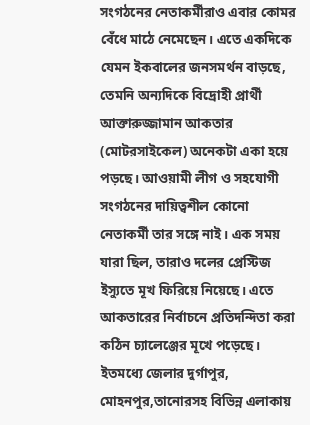সংগঠনের নেতাকর্মীরাও এবার কোমর বেঁধে মাঠে নেমেছেন। এতে একদিকে যেমন ইকবালের জনসমর্থন বাড়ছে, তেমনি অন্যদিকে বিদ্রোহী প্রার্থী আক্তারুজ্জামান আকতার (মোটরসাইকেল) অনেকটা একা হয়ে পড়ছে। আওয়ামী লীগ ও সহযোগী সংগঠনের দায়িত্বশীল কোনো নেতাকর্মী তার সঙ্গে নাই। এক সময় যারা ছিল, তারাও দলের প্রেস্টিজ ইস্যুতে মূখ ফিরিয়ে নিয়েছে। এতে আকতারের নির্বাচনে প্রতিদন্দিতা করা কঠিন চ্যালেঞ্জের মূখে পড়েছে। ইতমধ্যে জেলার দুর্গাপুর, মোহনপুর,তানোরসহ বিভিন্ন এলাকায়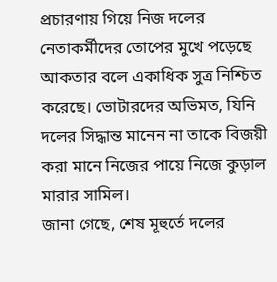প্রচারণায় গিয়ে নিজ দলের নেতাকর্মীদের তোপের মুখে পড়েছে আকতার বলে একাধিক সুত্র নিশ্চিত করেছে। ভোটারদের অভিমত, যিনি দলের সিদ্ধান্ত মানেন না তাকে বিজয়ী করা মানে নিজের পায়ে নিজে কুড়াল মারার সামিল।
জানা গেছে, শেষ মূহুর্তে দলের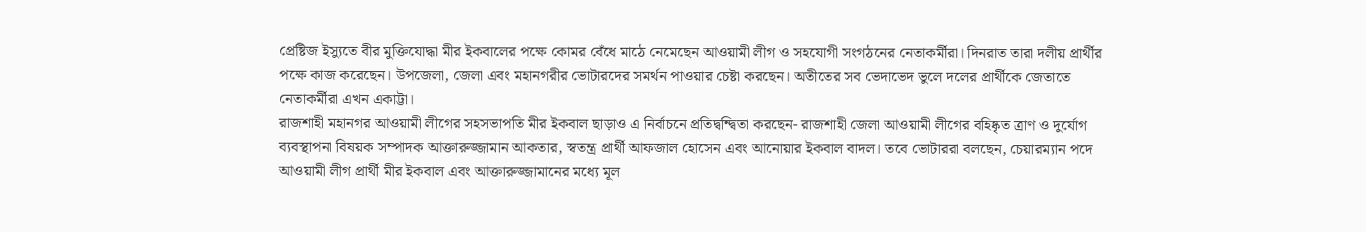প্রেষ্টিজ ইস্যুতে বীর মুক্তিযোদ্ধা মীর ইকবালের পক্ষে কোমর বেঁধে মাঠে নেমেছেন আওয়ামী লীগ ও সহযোগী সংগঠনের নেতাকর্মীরা। দিনরাত তারা দলীয় প্রার্থীর পক্ষে কাজ করেছেন। উপজেলা, জেলা এবং মহানগরীর ভোটারদের সমর্থন পাওয়ার চেষ্টা করছেন। অতীতের সব ভেদাভেদ ভুলে দলের প্রার্থীকে জেতাতে নেতাকর্মীরা এখন একাট্টা।
রাজশাহী মহানগর আওয়ামী লীগের সহসভাপতি মীর ইকবাল ছাড়াও এ নির্বাচনে প্রতিদ্বন্দ্বিতা করছেন- রাজশাহী জেলা আওয়ামী লীগের বহিষ্কৃত ত্রাণ ও দুর্যোগ ব্যবস্থাপনা বিষয়ক সম্পাদক আক্তারুজ্জামান আকতার, স্বতন্ত্র প্রার্থী আফজাল হোসেন এবং আনোয়ার ইকবাল বাদল। তবে ভোটাররা বলছেন, চেয়ারম্যান পদে আওয়ামী লীগ প্রার্থী মীর ইকবাল এবং আক্তারুজ্জামানের মধ্যে মূল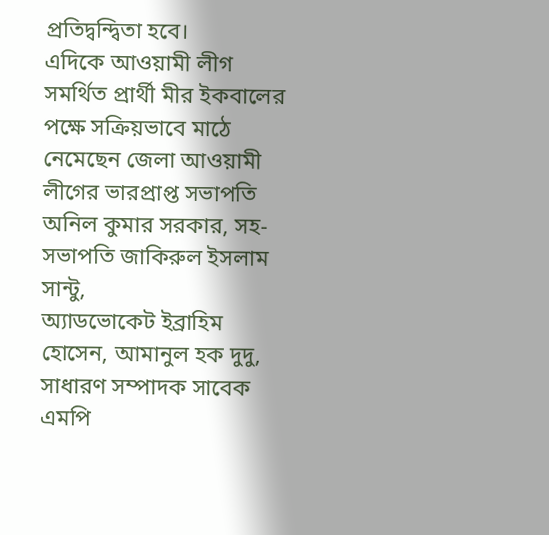প্রতিদ্বন্দ্বিতা হবে।
এদিকে আওয়ামী লীগ সমর্থিত প্রার্থী মীর ইকবালের পক্ষে সক্রিয়ভাবে মাঠে নেমেছেন জেলা আওয়ামী লীগের ভারপ্রাপ্ত সভাপতি অনিল কুমার সরকার, সহ-সভাপতি জাকিরুল ইসলাম সান্টু,
অ্যাডভোকেট ইব্রাহিম হোসেন, আমানুল হক দুদু, সাধারণ সম্পাদক সাবেক এমপি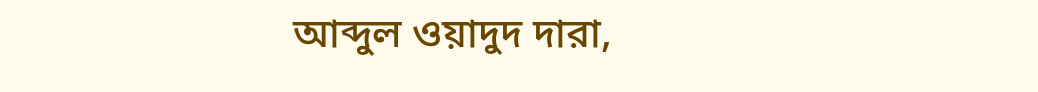আব্দুল ওয়াদুদ দারা,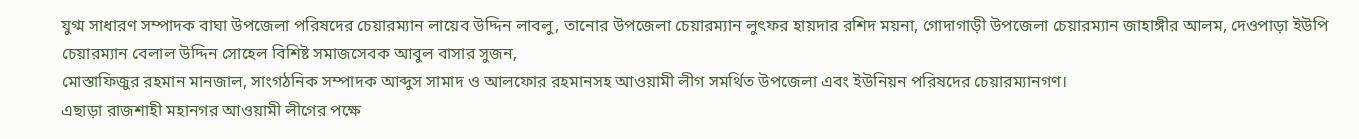যুগ্ম সাধারণ সম্পাদক বাঘা উপজেলা পরিষদের চেয়ারম্যান লায়েব উদ্দিন লাবলু, তানোর উপজেলা চেয়ারম্যান লুৎফর হায়দার রশিদ ময়না, গোদাগাড়ী উপজেলা চেয়ারম্যান জাহাঙ্গীর আলম, দেওপাড়া ইউপি চেয়ারম্যান বেলাল উদ্দিন সোহেল বিশিষ্ট সমাজসেবক আবুল বাসার সুজন,
মোস্তাফিজুর রহমান মানজাল, সাংগঠনিক সম্পাদক আব্দুস সামাদ ও আলফোর রহমানসহ আওয়ামী লীগ সমর্থিত উপজেলা এবং ইউনিয়ন পরিষদের চেয়ারম্যানগণ।
এছাড়া রাজশাহী মহানগর আওয়ামী লীগের পক্ষে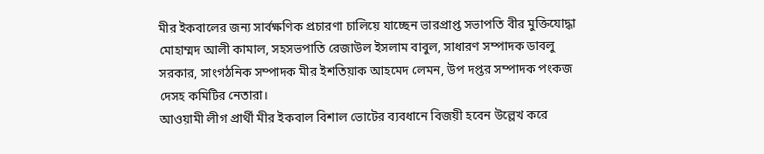মীর ইকবালের জন্য সার্বক্ষণিক প্রচারণা চালিয়ে যাচ্ছেন ভারপ্রাপ্ত সভাপতি বীর মুক্তিযোদ্ধা মোহাম্মদ আলী কামাল, সহসভপাতি রেজাউল ইসলাম বাবুল, সাধারণ সম্পাদক ডাবলু সরকার, সাংগঠনিক সম্পাদক মীর ইশতিয়াক আহমেদ লেমন, উপ দপ্তর সম্পাদক পংকজ দেসহ কমিটির নেতারা।
আওয়ামী লীগ প্রার্থী মীর ইকবাল বিশাল ভোটের ব্যবধানে বিজয়ী হবেন উল্লেখ করে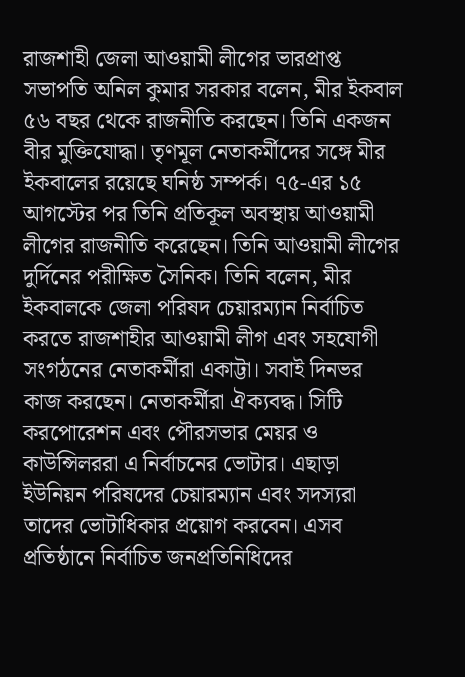রাজশাহী জেলা আওয়ামী লীগের ভারপ্রাপ্ত সভাপতি অনিল কুমার সরকার বলেন, মীর ইকবাল ৫৬ বছর থেকে রাজনীতি করছেন। তিনি একজন বীর মুক্তিযোদ্ধা। তৃণমূল নেতাকর্মীদের সঙ্গে মীর ইকবালের রয়েছে ঘনিষ্ঠ সম্পর্ক। ৭৫-এর ১৫ আগস্টের পর তিনি প্রতিকূল অবস্থায় আওয়ামী লীগের রাজনীতি করেছেন। তিনি আওয়ামী লীগের দুর্দিনের পরীক্ষিত সৈনিক। তিনি বলেন, মীর ইকবালকে জেলা পরিষদ চেয়ারম্যান নির্বাচিত করতে রাজশাহীর আওয়ামী লীগ এবং সহযোগী সংগঠনের নেতাকর্মীরা একাট্টা। সবাই দিনভর কাজ করছেন। নেতাকর্মীরা ঐক্যবদ্ধ। সিটি করপোরেশন এবং পৌরসভার মেয়র ও কাউন্সিলররা এ নির্বাচনের ভোটার। এছাড়া ইউনিয়ন পরিষদের চেয়ারম্যান এবং সদস্যরা তাদের ভোটাধিকার প্রয়োগ করবেন। এসব প্রতিষ্ঠানে নির্বাচিত জনপ্রতিনিধিদের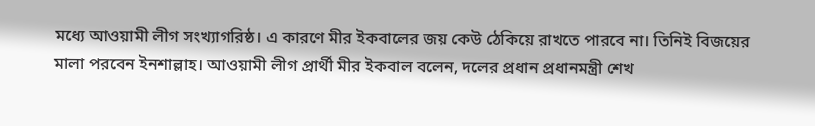মধ্যে আওয়ামী লীগ সংখ্যাগরিষ্ঠ। এ কারণে মীর ইকবালের জয় কেউ ঠেকিয়ে রাখতে পারবে না। তিনিই বিজয়ের মালা পরবেন ইনশাল্লাহ। আওয়ামী লীগ প্রার্থী মীর ইকবাল বলেন, দলের প্রধান প্রধানমন্ত্রী শেখ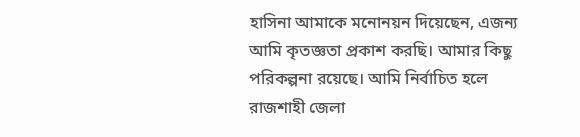হাসিনা আমাকে মনোনয়ন দিয়েছেন, এজন্য আমি কৃতজ্ঞতা প্রকাশ করছি। আমার কিছু পরিকল্পনা রয়েছে। আমি নির্বাচিত হলে রাজশাহী জেলা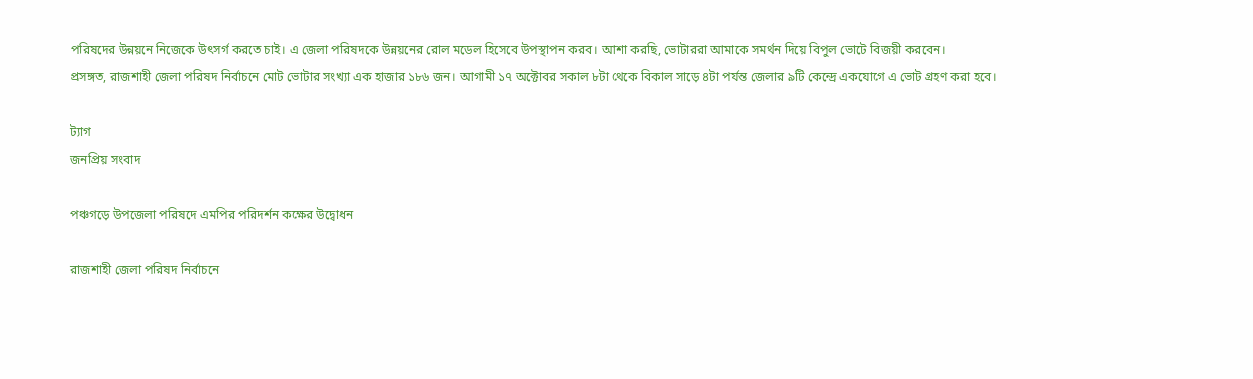পরিষদের উন্নয়নে নিজেকে উৎসর্গ করতে চাই। এ জেলা পরিষদকে উন্নয়নের রোল মডেল হিসেবে উপস্থাপন করব। আশা করছি, ভোটাররা আমাকে সমর্থন দিয়ে বিপুল ভোটে বিজয়ী করবেন।
প্রসঙ্গত, রাজশাহী জেলা পরিষদ নির্বাচনে মোট ভোটার সংখ্যা এক হাজার ১৮৬ জন। আগামী ১৭ অক্টোবর সকাল ৮টা থেকে বিকাল সাড়ে ৪টা পর্যন্ত জেলার ৯টি কেন্দ্রে একযোগে এ ভোট গ্রহণ করা হবে।

ট্যাগ
জনপ্রিয় সংবাদ

পঞ্চগড়ে উপজেলা পরিষদে এমপির পরিদর্শন কক্ষের উদ্বোধন

রাজশাহী জেলা পরিষদ নির্বাচনে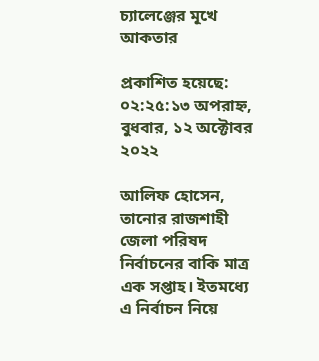চ্যালেঞ্জের মূখে আকতার

প্রকাশিত হয়েছে: ০২:২৫:১৩ অপরাহ্ন, বুধবার, ১২ অক্টোবর ২০২২

আলিফ হোসেন, তানোর রাজশাহী জেলা পরিষদ নির্বাচনের বাকি মাত্র এক সপ্তাহ। ইতমধ্যে এ নির্বাচন নিয়ে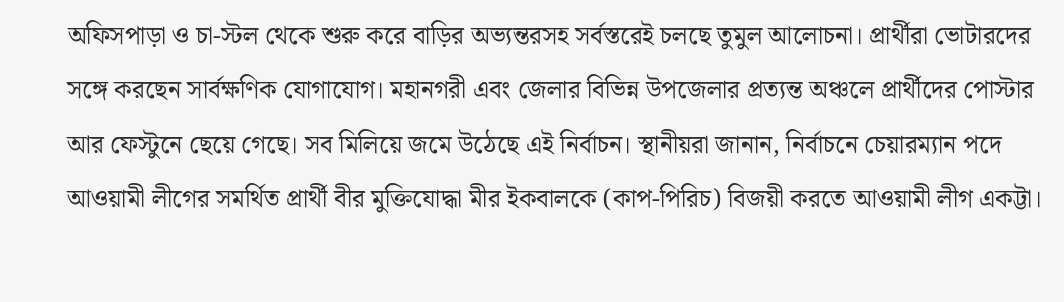অফিসপাড়া ও চা-স্টল থেকে শুরু করে বাড়ির অভ্যন্তরসহ সর্বস্তরেই চলছে তুমুল আলোচনা। প্রার্থীরা ভোটারদের সঙ্গে করছেন সার্বক্ষণিক যোগাযোগ। মহানগরী এবং জেলার বিভিন্ন উপজেলার প্রত্যন্ত অঞ্চলে প্রার্থীদের পোস্টার আর ফেস্টুনে ছেয়ে গেছে। সব মিলিয়ে জমে উঠেছে এই নির্বাচন। স্থানীয়রা জানান, নির্বাচনে চেয়ারম্যান পদে আওয়ামী লীগের সমর্থিত প্রার্থী বীর মুক্তিযোদ্ধা মীর ইকবালকে (কাপ-পিরিচ) বিজয়ী করতে আওয়ামী লীগ একট্টা।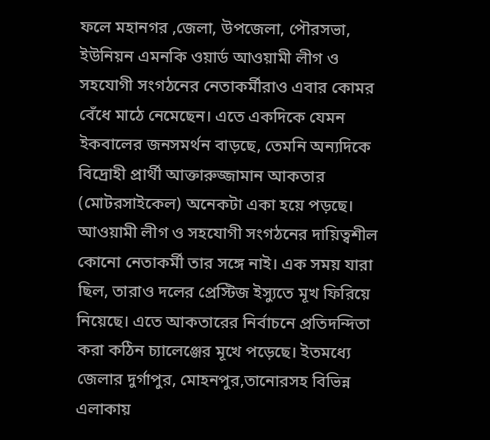ফলে মহানগর ,জেলা, উপজেলা, পৌরসভা, ইউনিয়ন এমনকি ওয়ার্ড আওয়ামী লীগ ও সহযোগী সংগঠনের নেতাকর্মীরাও এবার কোমর বেঁধে মাঠে নেমেছেন। এতে একদিকে যেমন ইকবালের জনসমর্থন বাড়ছে, তেমনি অন্যদিকে বিদ্রোহী প্রার্থী আক্তারুজ্জামান আকতার (মোটরসাইকেল) অনেকটা একা হয়ে পড়ছে। আওয়ামী লীগ ও সহযোগী সংগঠনের দায়িত্বশীল কোনো নেতাকর্মী তার সঙ্গে নাই। এক সময় যারা ছিল, তারাও দলের প্রেস্টিজ ইস্যুতে মূখ ফিরিয়ে নিয়েছে। এতে আকতারের নির্বাচনে প্রতিদন্দিতা করা কঠিন চ্যালেঞ্জের মূখে পড়েছে। ইতমধ্যে জেলার দুর্গাপুর, মোহনপুর,তানোরসহ বিভিন্ন এলাকায়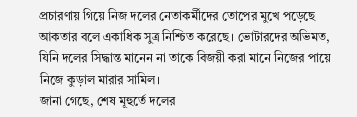প্রচারণায় গিয়ে নিজ দলের নেতাকর্মীদের তোপের মুখে পড়েছে আকতার বলে একাধিক সুত্র নিশ্চিত করেছে। ভোটারদের অভিমত, যিনি দলের সিদ্ধান্ত মানেন না তাকে বিজয়ী করা মানে নিজের পায়ে নিজে কুড়াল মারার সামিল।
জানা গেছে, শেষ মূহুর্তে দলের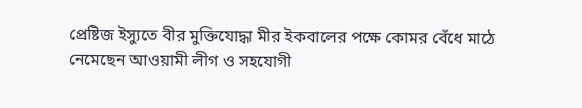প্রেষ্টিজ ইস্যুতে বীর মুক্তিযোদ্ধা মীর ইকবালের পক্ষে কোমর বেঁধে মাঠে নেমেছেন আওয়ামী লীগ ও সহযোগী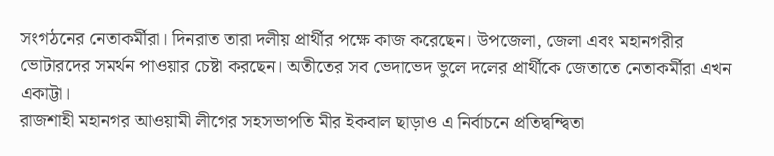সংগঠনের নেতাকর্মীরা। দিনরাত তারা দলীয় প্রার্থীর পক্ষে কাজ করেছেন। উপজেলা, জেলা এবং মহানগরীর ভোটারদের সমর্থন পাওয়ার চেষ্টা করছেন। অতীতের সব ভেদাভেদ ভুলে দলের প্রার্থীকে জেতাতে নেতাকর্মীরা এখন একাট্টা।
রাজশাহী মহানগর আওয়ামী লীগের সহসভাপতি মীর ইকবাল ছাড়াও এ নির্বাচনে প্রতিদ্বন্দ্বিতা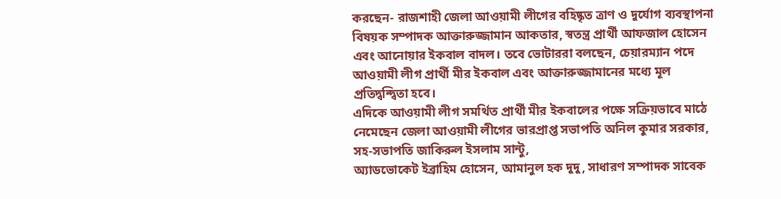করছেন- রাজশাহী জেলা আওয়ামী লীগের বহিষ্কৃত ত্রাণ ও দুর্যোগ ব্যবস্থাপনা বিষয়ক সম্পাদক আক্তারুজ্জামান আকতার, স্বতন্ত্র প্রার্থী আফজাল হোসেন এবং আনোয়ার ইকবাল বাদল। তবে ভোটাররা বলছেন, চেয়ারম্যান পদে আওয়ামী লীগ প্রার্থী মীর ইকবাল এবং আক্তারুজ্জামানের মধ্যে মূল প্রতিদ্বন্দ্বিতা হবে।
এদিকে আওয়ামী লীগ সমর্থিত প্রার্থী মীর ইকবালের পক্ষে সক্রিয়ভাবে মাঠে নেমেছেন জেলা আওয়ামী লীগের ভারপ্রাপ্ত সভাপতি অনিল কুমার সরকার, সহ-সভাপতি জাকিরুল ইসলাম সান্টু,
অ্যাডভোকেট ইব্রাহিম হোসেন, আমানুল হক দুদু, সাধারণ সম্পাদক সাবেক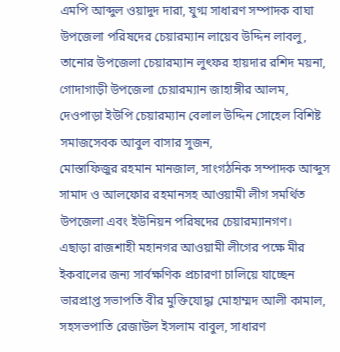এমপি আব্দুল ওয়াদুদ দারা, যুগ্ম সাধারণ সম্পাদক বাঘা উপজেলা পরিষদের চেয়ারম্যান লায়েব উদ্দিন লাবলু, তানোর উপজেলা চেয়ারম্যান লুৎফর হায়দার রশিদ ময়না, গোদাগাড়ী উপজেলা চেয়ারম্যান জাহাঙ্গীর আলম, দেওপাড়া ইউপি চেয়ারম্যান বেলাল উদ্দিন সোহেল বিশিষ্ট সমাজসেবক আবুল বাসার সুজন,
মোস্তাফিজুর রহমান মানজাল, সাংগঠনিক সম্পাদক আব্দুস সামাদ ও আলফোর রহমানসহ আওয়ামী লীগ সমর্থিত উপজেলা এবং ইউনিয়ন পরিষদের চেয়ারম্যানগণ।
এছাড়া রাজশাহী মহানগর আওয়ামী লীগের পক্ষে মীর ইকবালের জন্য সার্বক্ষণিক প্রচারণা চালিয়ে যাচ্ছেন ভারপ্রাপ্ত সভাপতি বীর মুক্তিযোদ্ধা মোহাম্মদ আলী কামাল, সহসভপাতি রেজাউল ইসলাম বাবুল, সাধারণ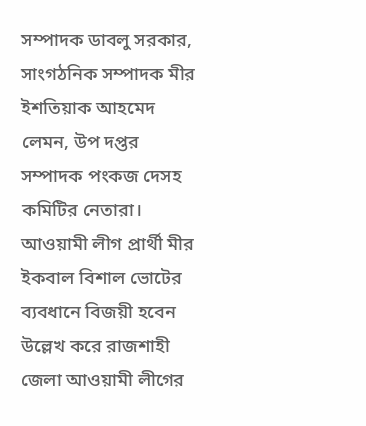সম্পাদক ডাবলু সরকার, সাংগঠনিক সম্পাদক মীর ইশতিয়াক আহমেদ লেমন, উপ দপ্তর সম্পাদক পংকজ দেসহ কমিটির নেতারা।
আওয়ামী লীগ প্রার্থী মীর ইকবাল বিশাল ভোটের ব্যবধানে বিজয়ী হবেন উল্লেখ করে রাজশাহী জেলা আওয়ামী লীগের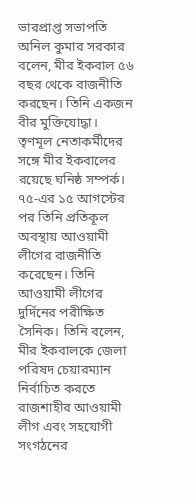ভারপ্রাপ্ত সভাপতি অনিল কুমার সরকার বলেন, মীর ইকবাল ৫৬ বছর থেকে রাজনীতি করছেন। তিনি একজন বীর মুক্তিযোদ্ধা। তৃণমূল নেতাকর্মীদের সঙ্গে মীর ইকবালের রয়েছে ঘনিষ্ঠ সম্পর্ক। ৭৫-এর ১৫ আগস্টের পর তিনি প্রতিকূল অবস্থায় আওয়ামী লীগের রাজনীতি করেছেন। তিনি আওয়ামী লীগের দুর্দিনের পরীক্ষিত সৈনিক। তিনি বলেন, মীর ইকবালকে জেলা পরিষদ চেয়ারম্যান নির্বাচিত করতে রাজশাহীর আওয়ামী লীগ এবং সহযোগী সংগঠনের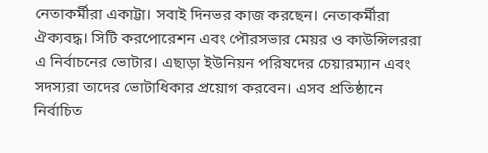নেতাকর্মীরা একাট্টা। সবাই দিনভর কাজ করছেন। নেতাকর্মীরা ঐক্যবদ্ধ। সিটি করপোরেশন এবং পৌরসভার মেয়র ও কাউন্সিলররা এ নির্বাচনের ভোটার। এছাড়া ইউনিয়ন পরিষদের চেয়ারম্যান এবং সদস্যরা তাদের ভোটাধিকার প্রয়োগ করবেন। এসব প্রতিষ্ঠানে নির্বাচিত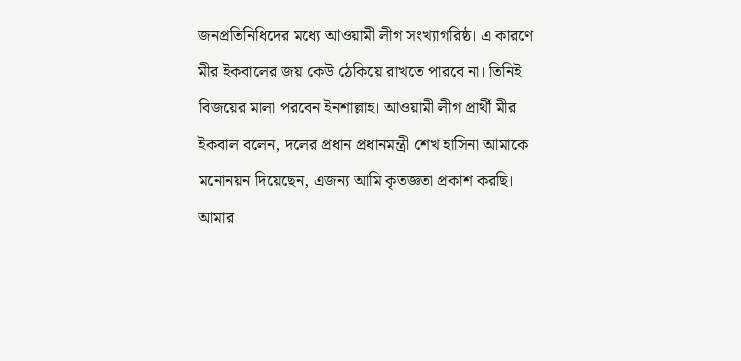জনপ্রতিনিধিদের মধ্যে আওয়ামী লীগ সংখ্যাগরিষ্ঠ। এ কারণে মীর ইকবালের জয় কেউ ঠেকিয়ে রাখতে পারবে না। তিনিই বিজয়ের মালা পরবেন ইনশাল্লাহ। আওয়ামী লীগ প্রার্থী মীর ইকবাল বলেন, দলের প্রধান প্রধানমন্ত্রী শেখ হাসিনা আমাকে মনোনয়ন দিয়েছেন, এজন্য আমি কৃতজ্ঞতা প্রকাশ করছি। আমার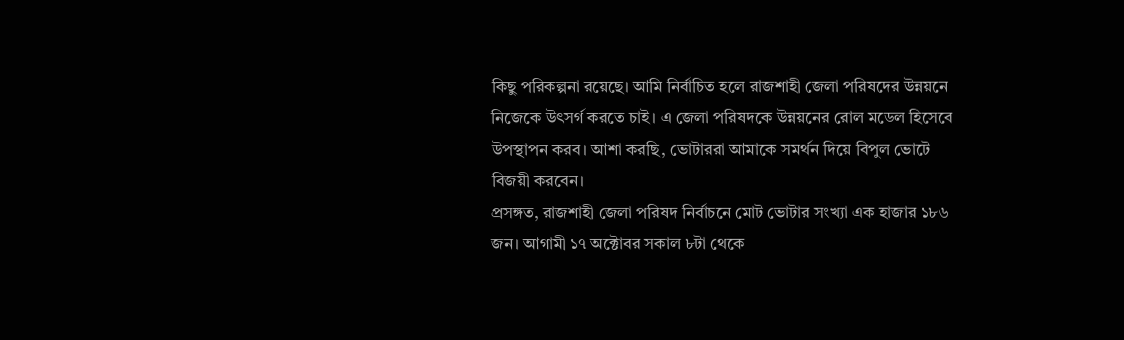কিছু পরিকল্পনা রয়েছে। আমি নির্বাচিত হলে রাজশাহী জেলা পরিষদের উন্নয়নে নিজেকে উৎসর্গ করতে চাই। এ জেলা পরিষদকে উন্নয়নের রোল মডেল হিসেবে উপস্থাপন করব। আশা করছি, ভোটাররা আমাকে সমর্থন দিয়ে বিপুল ভোটে বিজয়ী করবেন।
প্রসঙ্গত, রাজশাহী জেলা পরিষদ নির্বাচনে মোট ভোটার সংখ্যা এক হাজার ১৮৬ জন। আগামী ১৭ অক্টোবর সকাল ৮টা থেকে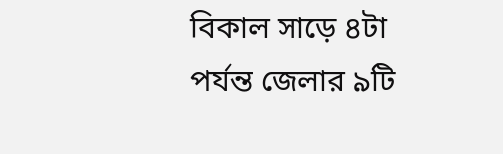বিকাল সাড়ে ৪টা পর্যন্ত জেলার ৯টি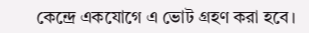কেন্দ্রে একযোগে এ ভোট গ্রহণ করা হবে।